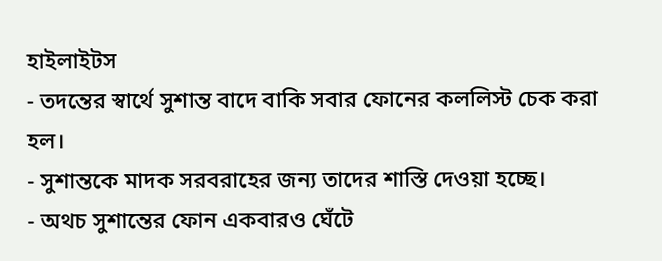হাইলাইটস
- তদন্তের স্বার্থে সুশান্ত বাদে বাকি সবার ফোনের কললিস্ট চেক করা হল।
- সুশান্তকে মাদক সরবরাহের জন্য তাদের শাস্তি দেওয়া হচ্ছে।
- অথচ সুশান্তের ফোন একবারও ঘেঁটে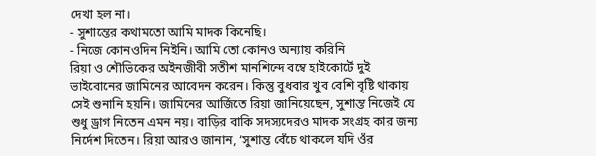দেখা হল না।
- সুশান্তের কথামতো আমি মাদক কিনেছি।
- নিজে কোনওদিন নিইনি। আমি তো কোনও অন্যায় করিনি
রিয়া ও শৌভিকের অইনজীবী সতীশ মানশিন্দে বম্বে হাইকোর্টে দুই ভাইবোনের জামিনের আবেদন করেন। কিন্তু বুধবার খুব বেশি বৃষ্টি থাকায় সেই শুনানি হয়নি। জামিনের আর্জিতে রিয়া জানিয়েছেন, সুশান্ত নিজেই যে শুধু ড্রাগ নিতেন এমন নয়। বাড়ির বাকি সদস্যদেরও মাদক সংগ্রহ কার জন্য নির্দেশ দিতেন। রিয়া আরও জানান, ‘সুশান্ত বেঁচে থাকলে যদি ওঁর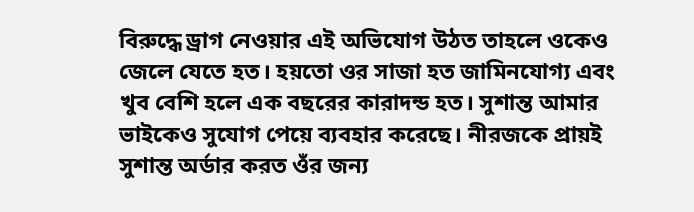বিরুদ্ধে ড্রাগ নেওয়ার এই অভিযোগ উঠত তাহলে ওকেও জেলে যেতে হত। হয়তো ওর সাজা হত জামিনযোগ্য এবং খুব বেশি হলে এক বছরের কারাদন্ড হত। সুশান্ত আমার ভাইকেও সুযোগ পেয়ে ব্যবহার করেছে। নীরজকে প্রায়ই সুশান্ত অর্ডার করত ওঁর জন্য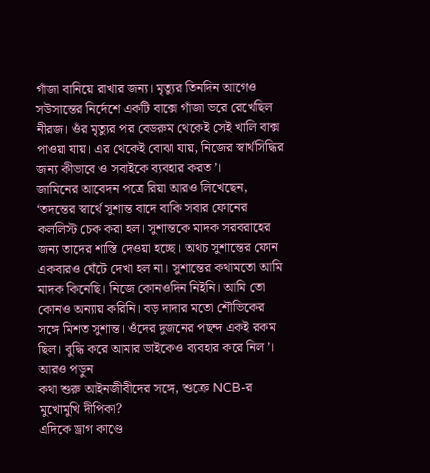গাঁজা বানিয়ে রাখার জন্য। মৃত্যুর তিনদিন আগেও সউসান্তের নির্দেশে একটি বাক্সে গাঁজা ভরে রেখেছিল নীরজ। ওঁর মৃত্যুর পর বেডরুম থেকেই সেই খালি বাক্স পাওয়া যায়। এর থেকেই বোঝা যায়, নিজের স্বার্থসিদ্ধির জন্য কীভাবে ও সবাইকে ব্যবহার করত’।
জামিনের আবেদন পত্রে রিয়া আরও লিখেছেন, ‘তদন্তের স্বার্থে সুশান্ত বাদে বাকি সবার ফোনের কললিস্ট চেক করা হল। সুশান্তকে মাদক সরবরাহের জন্য তাদের শাস্তি দেওয়া হচ্ছে। অথচ সুশান্তের ফোন একবারও ঘেঁটে দেখা হল না। সুশান্তের কথামতো আমি মাদক কিনেছি। নিজে কোনওদিন নিইনি। আমি তো কোনও অন্যায় করিনি। বড় দাদার মতো শৌভিকের সঙ্গে মিশত সুশান্ত। ওঁদের দুজনের পছন্দ একই রকম ছিল। বুদ্ধি করে আমার ভাইকেও ব্যবহার করে নিল’।
আরও পড়ুন
কথা শুরু আইনজীবীদের সঙ্গে, শুক্রে NCB-র মুখোমুখি দীপিকা?
এদিকে ড্রাগ কাণ্ডে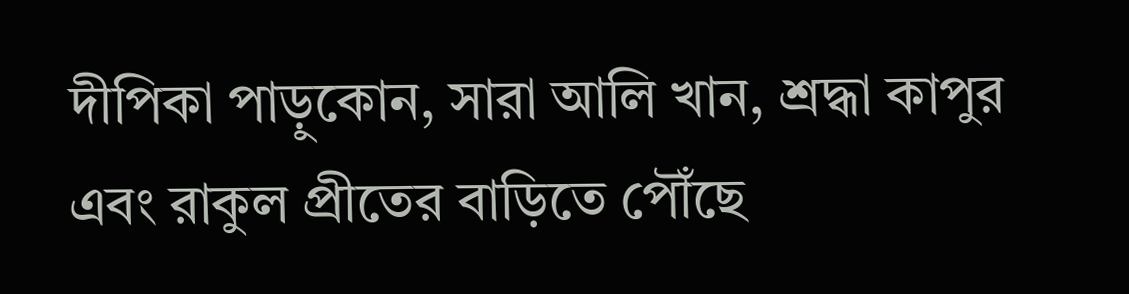দীপিকা পাড়ুকোন, সারা আলি খান, শ্রদ্ধা কাপুর এবং রাকুল প্রীতের বাড়িতে পৌঁছে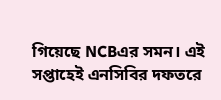গিয়েছে NCBএর সমন। এই সপ্তাহেই এনসিবির দফতরে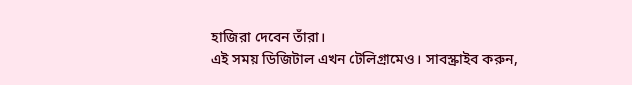হাজিরা দেবেন তাঁরা।
এই সময় ডিজিটাল এখন টেলিগ্রামেও। সাবস্ক্রাইব করুন,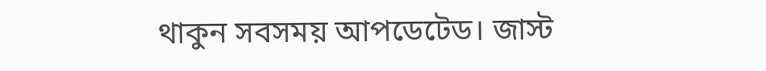থাকুন সবসময় আপডেটেড। জাস্ট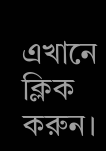এখানে ক্লিক করুন।